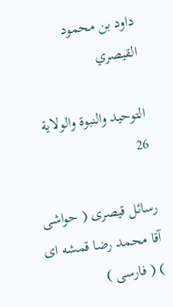داود بن محمود القيصري

التوحيد والنبوة والولاية 26

رسائل قيصرى ( حواشى آقا محمد رضا قمشه اى ) ( فارسى )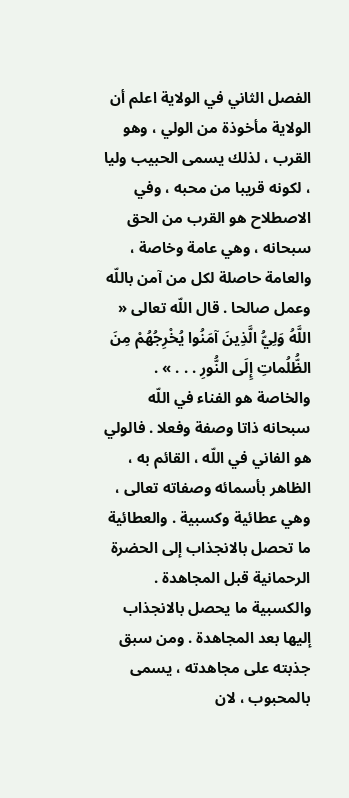الفصل الثاني في الولاية اعلم أن الولاية مأخوذة من الولي ، وهو القرب ، لذلك يسمى الحبيب وليا ، لكونه قريبا من محبه ، وفي الاصطلاح هو القرب من الحق سبحانه ، وهي عامة وخاصة ، والعامة حاصلة لكل من آمن باللّه وعمل صالحا . قال اللّه تعالى « اللَّهُ وَلِيُّ الَّذِينَ آمَنُوا يُخْرِجُهُمْ مِنَ الظُّلُماتِ إِلَى النُّورِ . . . » . والخاصة هو الفناء في اللّه سبحانه ذاتا وصفة وفعلا . فالولي هو الفاني في اللّه ، القائم به ، الظاهر بأسمائه وصفاته تعالى ، وهي عطائية وكسبية . والعطائية ما تحصل بالانجذاب إلى الحضرة الرحمانية قبل المجاهدة . والكسبية ما يحصل بالانجذاب إليها بعد المجاهدة . ومن سبق جذبته على مجاهدته ، يسمى بالمحبوب ، لان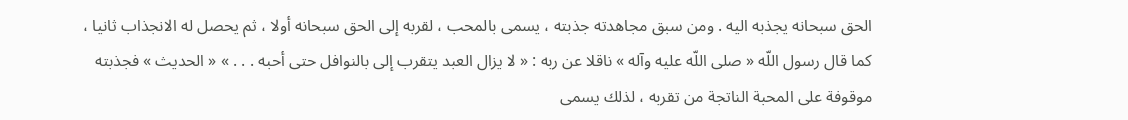الحق سبحانه يجذبه اليه . ومن سبق مجاهدته جذبته ، يسمى بالمحب ، لقربه إلى الحق سبحانه أولا ، ثم يحصل له الانجذاب ثانيا ، كما قال رسول اللّه « صلى اللّه عليه وآله » ناقلا عن ربه : « لا يزال العبد يتقرب إلى بالنوافل حتى أحبه . . . » « الحديث » فجذبته موقوفة على المحبة الناتجة من تقربه ، لذلك يسمى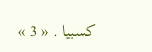كسبيا . « 3 »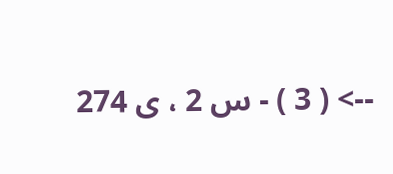--> ( 3 ) - س 2 ، ى 274